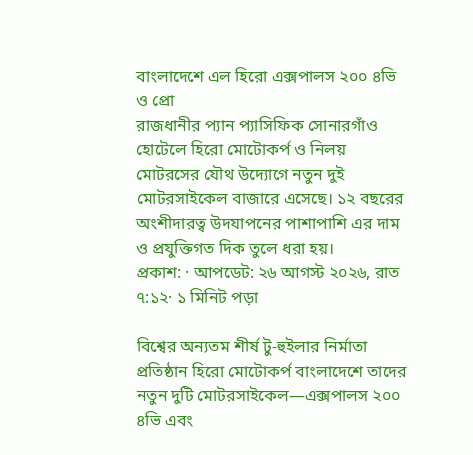বাংলাদেশে এল হিরো এক্সপালস ২০০ ৪ভি ও প্রো
রাজধানীর প্যান প্যাসিফিক সোনারগাঁও হোটেলে হিরো মোটোকর্প ও নিলয় মোটরসের যৌথ উদ্যোগে নতুন দুই মোটরসাইকেল বাজারে এসেছে। ১২ বছরের অংশীদারত্ব উদযাপনের পাশাপাশি এর দাম ও প্রযুক্তিগত দিক তুলে ধরা হয়।
প্রকাশ: · আপডেট: ২৬ আগস্ট ২০২৬, রাত ৭:১২· ১ মিনিট পড়া

বিশ্বের অন্যতম শীর্ষ টু-হুইলার নির্মাতা প্রতিষ্ঠান হিরো মোটোকর্প বাংলাদেশে তাদের নতুন দুটি মোটরসাইকেল—এক্সপালস ২০০ ৪ভি এবং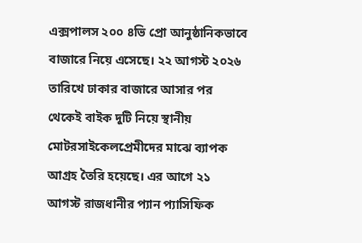এক্সপালস ২০০ ৪ভি প্রো আনুষ্ঠানিকভাবে বাজারে নিয়ে এসেছে। ২২ আগস্ট ২০২৬ তারিখে ঢাকার বাজারে আসার পর থেকেই বাইক দুটি নিয়ে স্থানীয় মোটরসাইকেলপ্রেমীদের মাঝে ব্যাপক আগ্রহ তৈরি হয়েছে। এর আগে ২১ আগস্ট রাজধানীর প্যান প্যাসিফিক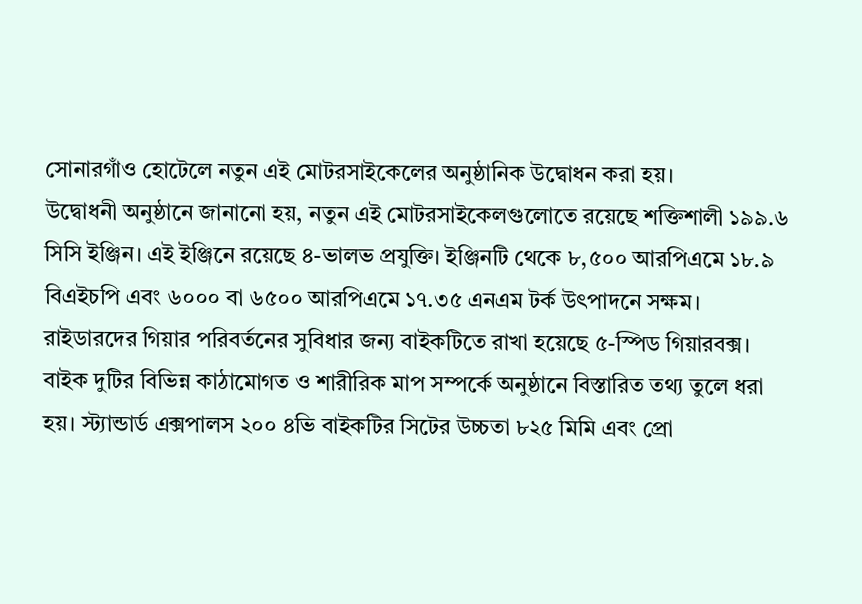সোনারগাঁও হোটেলে নতুন এই মোটরসাইকেলের অনুষ্ঠানিক উদ্বোধন করা হয়।
উদ্বোধনী অনুষ্ঠানে জানানো হয়, নতুন এই মোটরসাইকেলগুলোতে রয়েছে শক্তিশালী ১৯৯.৬ সিসি ইঞ্জিন। এই ইঞ্জিনে রয়েছে ৪-ভালভ প্রযুক্তি। ইঞ্জিনটি থেকে ৮,৫০০ আরপিএমে ১৮.৯ বিএইচপি এবং ৬০০০ বা ৬৫০০ আরপিএমে ১৭.৩৫ এনএম টর্ক উৎপাদনে সক্ষম। রাইডারদের গিয়ার পরিবর্তনের সুবিধার জন্য বাইকটিতে রাখা হয়েছে ৫-স্পিড গিয়ারবক্স।
বাইক দুটির বিভিন্ন কাঠামোগত ও শারীরিক মাপ সম্পর্কে অনুষ্ঠানে বিস্তারিত তথ্য তুলে ধরা হয়। স্ট্যান্ডার্ড এক্সপালস ২০০ ৪ভি বাইকটির সিটের উচ্চতা ৮২৫ মিমি এবং প্রো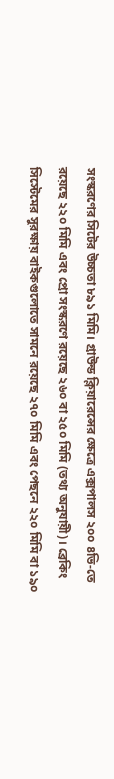সংস্করণের সিটের উচ্চতা ৮৯১ মিমি। গ্রাউন্ড ক্লিয়ারেন্সের ক্ষেত্রে এক্সপালস ২০০ ৪ভি-তে রয়েছে ২২০ মিমি এবং প্রো সংস্করণে রয়েছে ২৬০ বা ২৫০ মিমি (তথ্য অনুযায়ী)। ব্রেকিং সিস্টেমের সুরক্ষায় বাইকগুলোতে সামনে রয়েছে ২৭০ মিমি এবং পেছনে ২২০ মিমি বা ১৯০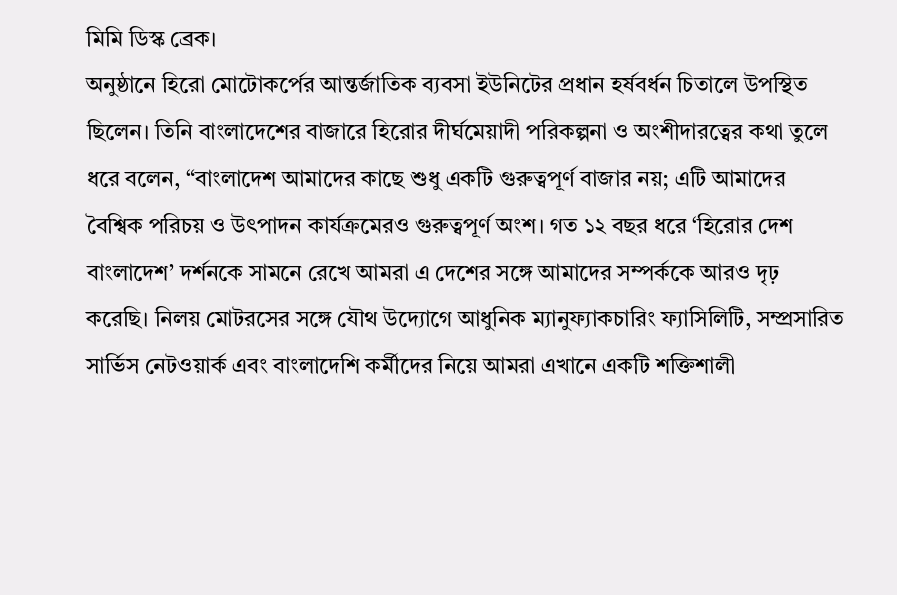মিমি ডিস্ক ব্রেক।
অনুষ্ঠানে হিরো মোটোকর্পের আন্তর্জাতিক ব্যবসা ইউনিটের প্রধান হর্ষবর্ধন চিতালে উপস্থিত ছিলেন। তিনি বাংলাদেশের বাজারে হিরোর দীর্ঘমেয়াদী পরিকল্পনা ও অংশীদারত্বের কথা তুলে ধরে বলেন, “বাংলাদেশ আমাদের কাছে শুধু একটি গুরুত্বপূর্ণ বাজার নয়; এটি আমাদের বৈশ্বিক পরিচয় ও উৎপাদন কার্যক্রমেরও গুরুত্বপূর্ণ অংশ। গত ১২ বছর ধরে ‘হিরোর দেশ বাংলাদেশ’ দর্শনকে সামনে রেখে আমরা এ দেশের সঙ্গে আমাদের সম্পর্ককে আরও দৃঢ় করেছি। নিলয় মোটরসের সঙ্গে যৌথ উদ্যোগে আধুনিক ম্যানুফ্যাকচারিং ফ্যাসিলিটি, সম্প্রসারিত সার্ভিস নেটওয়ার্ক এবং বাংলাদেশি কর্মীদের নিয়ে আমরা এখানে একটি শক্তিশালী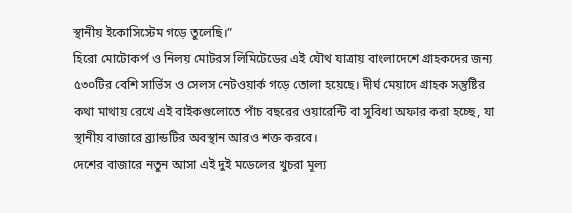স্থানীয় ইকোসিস্টেম গড়ে তুলেছি।”
হিরো মোটোকর্প ও নিলয় মোটরস লিমিটেডের এই যৌথ যাত্রায় বাংলাদেশে গ্রাহকদের জন্য ৫৩০টির বেশি সার্ভিস ও সেলস নেটওয়ার্ক গড়ে তোলা হয়েছে। দীর্ঘ মেয়াদে গ্রাহক সন্তুষ্টির কথা মাথায় রেখে এই বাইকগুলোতে পাঁচ বছরের ওয়ারেন্টি বা সুবিধা অফার করা হচ্ছে, যা স্থানীয় বাজারে ব্র্যান্ডটির অবস্থান আরও শক্ত করবে।
দেশের বাজারে নতুন আসা এই দুই মডেলের খুচরা মূল্য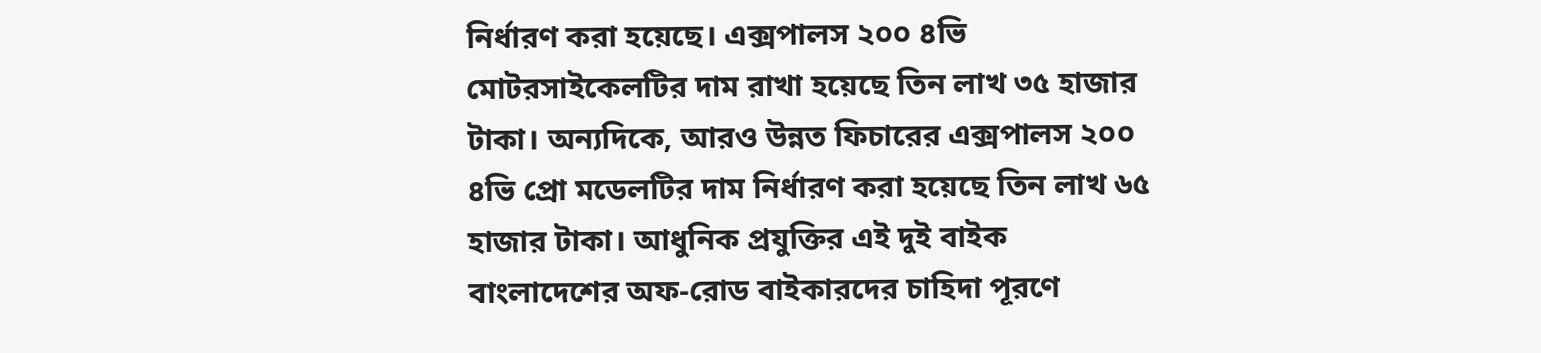নির্ধারণ করা হয়েছে। এক্সপালস ২০০ ৪ভি মোটরসাইকেলটির দাম রাখা হয়েছে তিন লাখ ৩৫ হাজার টাকা। অন্যদিকে, আরও উন্নত ফিচারের এক্সপালস ২০০ ৪ভি প্রো মডেলটির দাম নির্ধারণ করা হয়েছে তিন লাখ ৬৫ হাজার টাকা। আধুনিক প্রযুক্তির এই দুই বাইক বাংলাদেশের অফ-রোড বাইকারদের চাহিদা পূরণে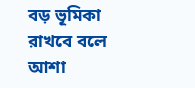বড় ভূমিকা রাখবে বলে আশা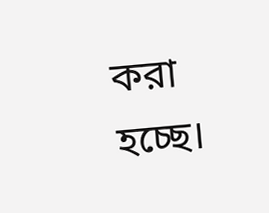করা হচ্ছে।